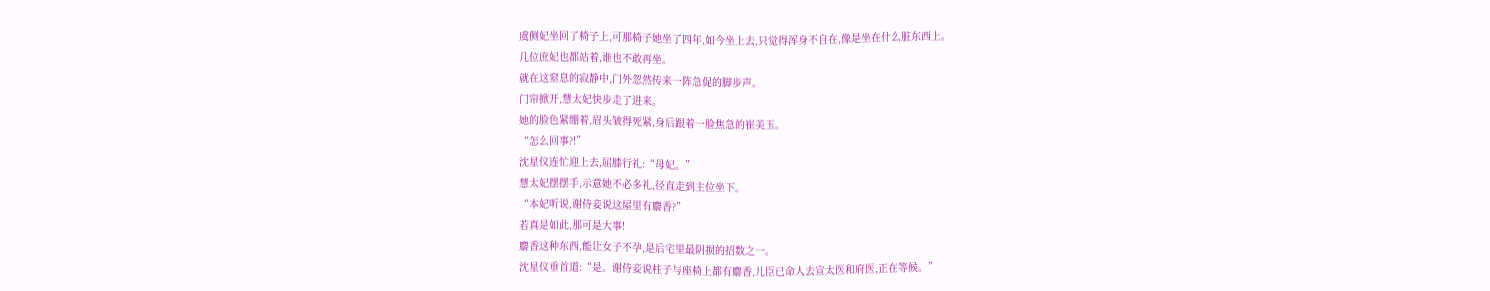虞侧妃坐回了椅子上,可那椅子她坐了四年,如今坐上去,只觉得浑身不自在,像是坐在什么脏东西上。
几位庶妃也都站着,谁也不敢再坐。
就在这窒息的寂静中,门外忽然传来一阵急促的脚步声。
门帘掀开,慧太妃快步走了进来。
她的脸色紧绷着,眉头皱得死紧,身后跟着一脸焦急的崔美玉。
“怎么回事?!”
沈星仪连忙迎上去,屈膝行礼:“母妃。”
慧太妃摆摆手,示意她不必多礼,径直走到主位坐下。
“本妃听说,谢侍妾说这屋里有麝香?”
若真是如此,那可是大事!
麝香这种东西,能让女子不孕,是后宅里最阴损的招数之一。
沈星仪垂首道:“是。谢侍妾说柱子与座椅上都有麝香,儿臣已命人去宣太医和府医,正在等候。”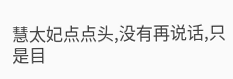慧太妃点点头,没有再说话,只是目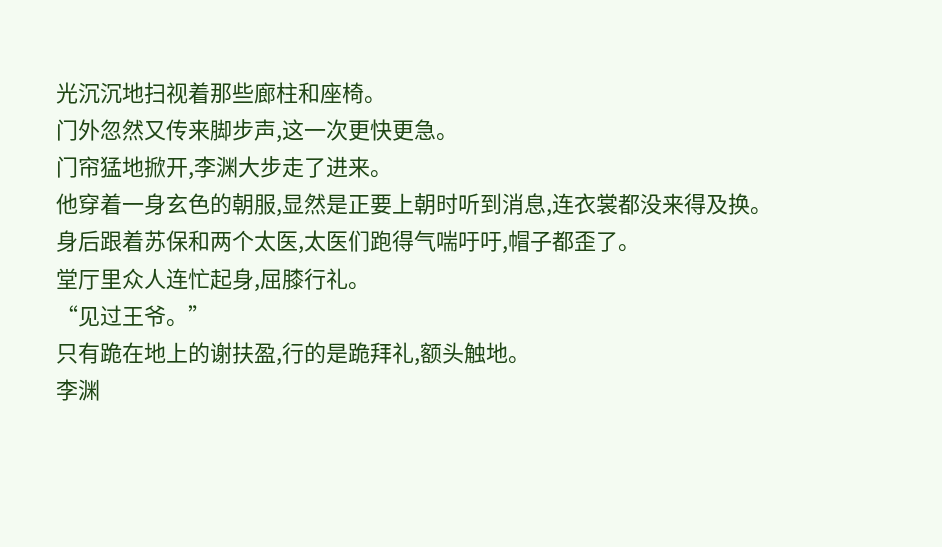光沉沉地扫视着那些廊柱和座椅。
门外忽然又传来脚步声,这一次更快更急。
门帘猛地掀开,李渊大步走了进来。
他穿着一身玄色的朝服,显然是正要上朝时听到消息,连衣裳都没来得及换。
身后跟着苏保和两个太医,太医们跑得气喘吁吁,帽子都歪了。
堂厅里众人连忙起身,屈膝行礼。
“见过王爷。”
只有跪在地上的谢扶盈,行的是跪拜礼,额头触地。
李渊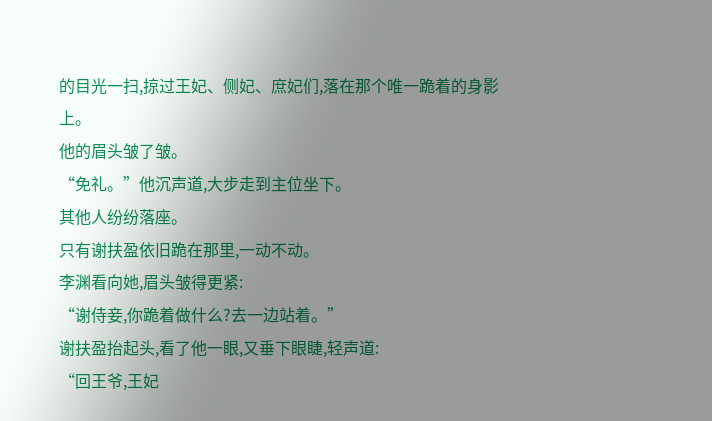的目光一扫,掠过王妃、侧妃、庶妃们,落在那个唯一跪着的身影上。
他的眉头皱了皱。
“免礼。”他沉声道,大步走到主位坐下。
其他人纷纷落座。
只有谢扶盈依旧跪在那里,一动不动。
李渊看向她,眉头皱得更紧:
“谢侍妾,你跪着做什么?去一边站着。”
谢扶盈抬起头,看了他一眼,又垂下眼睫,轻声道:
“回王爷,王妃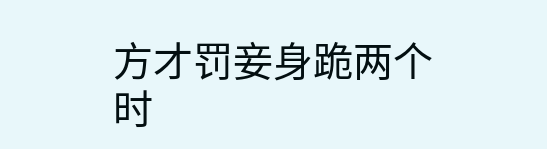方才罚妾身跪两个时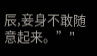辰,妾身不敢随意起来。”"